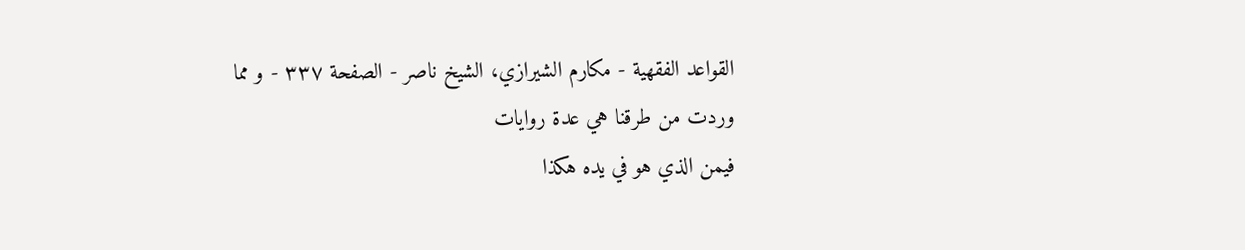القواعد الفقهية - مكارم الشيرازي، الشيخ ناصر - الصفحة ٣٣٧ - و مما وردت من طرقنا هي عدة روايات
فيمن الذي هو في يده هكذا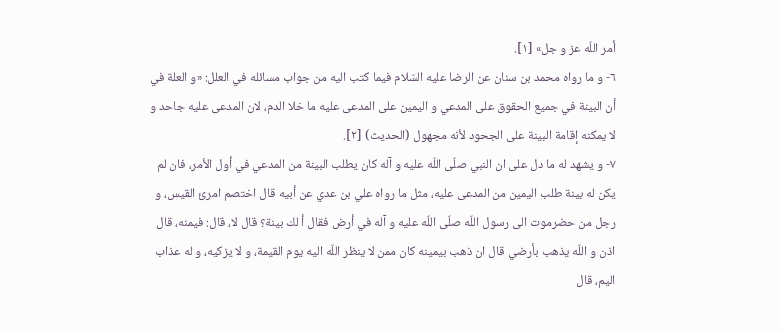أمر اللّه عز و جل» [١].
٦- و ما رواه محمد بن سنان عن الرضا عليه السّلام فيما كتب اليه من جواب مسائله في العلل: «و العلة في أن البينة في جميع الحقوق على المدعي و اليمين على المدعى عليه ما خلا الدم، لان المدعى عليه جاحد و لا يمكنه إقامة البينة على الجحود لأنه مجهول (الحديث) [٢].
٧- و يشهد له ما دل على ان النبي صلّى اللّه عليه و آله كان يطلب البينة من المدعي في أول الأمر، فان لم يكن له بينة طلب اليمين من المدعى عليه، مثل ما رواه علي بن عدي عن أبيه قال اختصم امرئ القيس، و رجل من حضرموت الى رسول اللّه صلّى اللّه عليه و آله في أرض فقال أ لك بينة؟ قال لا، قال: فيمنه، قال اذن و اللّه يذهب بأرضي قال ان ذهب بيمينه كان ممن لا ينظر اللّه اليه يوم القيمة، و لا يزكيه، و له عذاب اليم، قال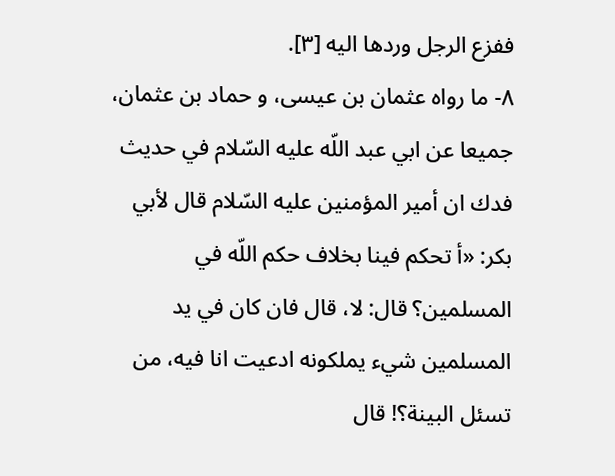ففزع الرجل وردها اليه [٣].
٨- ما رواه عثمان بن عيسى، و حماد بن عثمان، جميعا عن ابي عبد اللّه عليه السّلام في حديث فدك ان أمير المؤمنين عليه السّلام قال لأبي بكر: «أ تحكم فينا بخلاف حكم اللّه في المسلمين؟ قال: لا، قال فان كان في يد المسلمين شيء يملكونه ادعيت انا فيه، من تسئل البينة؟! قال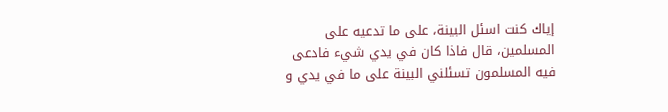إياك كنت اسئل البينة، على ما تدعيه على المسلمين، قال فاذا كان في يدي شيء فادعى فيه المسلمون تسئلني البينة على ما في يدي و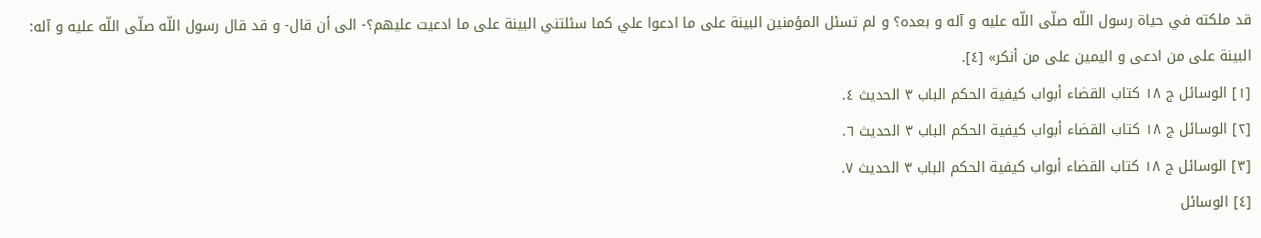قد ملكته في حياة رسول اللّه صلّى اللّه عليه و آله و بعده؟ و لم تسئل المؤمنين البينة على ما ادعوا علي كما سئلتني البينة على ما ادعيت عليهم؟- الى أن قال- و قد قال رسول اللّه صلّى اللّه عليه و آله: البينة على من ادعى و اليمين على من أنكر» [٤].
[١] الوسائل ج ١٨ كتاب القضاء أبواب كيفية الحكم الباب ٣ الحديث ٤.
[٢] الوسائل ج ١٨ كتاب القضاء أبواب كيفية الحكم الباب ٣ الحديث ٦.
[٣] الوسائل ج ١٨ كتاب القضاء أبواب كيفية الحكم الباب ٣ الحديث ٧.
[٤] الوسائل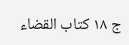ج ١٨ كتاب القضاء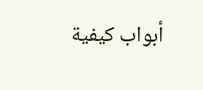أبواب كيفية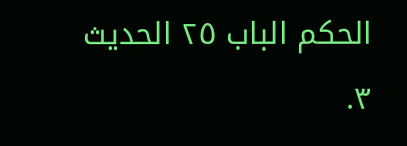الحكم الباب ٢٥ الحديث ٣.